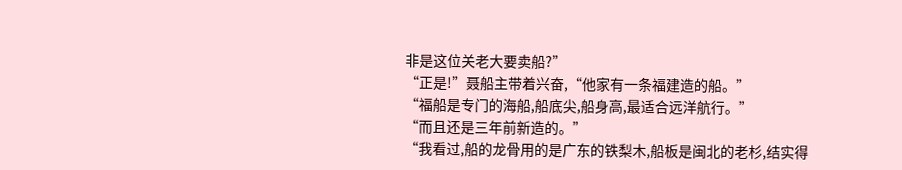非是这位关老大要卖船?”
“正是!”聂船主带着兴奋,“他家有一条福建造的船。”
“福船是专门的海船,船底尖,船身高,最适合远洋航行。”
“而且还是三年前新造的。”
“我看过,船的龙骨用的是广东的铁梨木,船板是闽北的老杉,结实得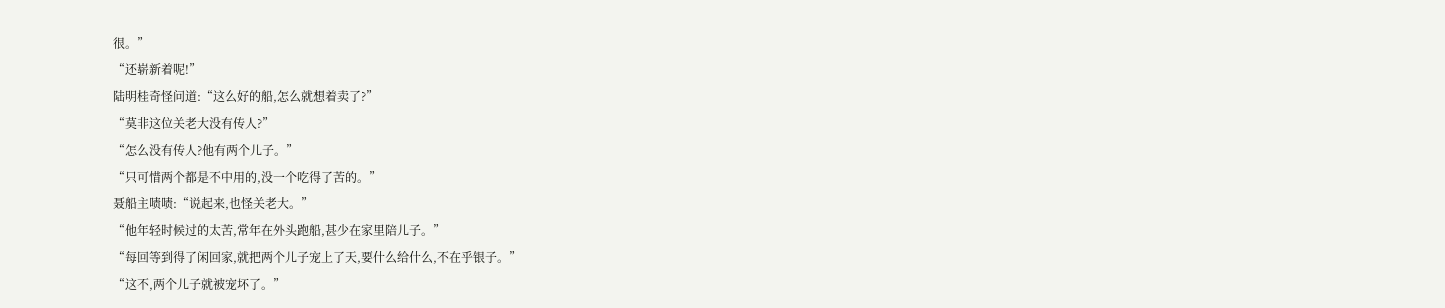很。”
“还崭新着呢!”
陆明桂奇怪问道:“这么好的船,怎么就想着卖了?”
“莫非这位关老大没有传人?”
“怎么没有传人?他有两个儿子。”
“只可惜两个都是不中用的,没一个吃得了苦的。”
聂船主啧啧:“说起来,也怪关老大。”
“他年轻时候过的太苦,常年在外头跑船,甚少在家里陪儿子。”
“每回等到得了闲回家,就把两个儿子宠上了天,要什么给什么,不在乎银子。”
“这不,两个儿子就被宠坏了。”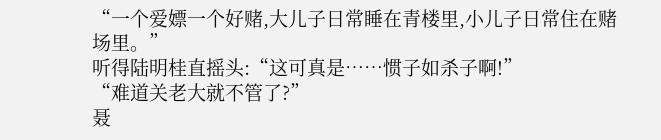“一个爱嫖一个好赌,大儿子日常睡在青楼里,小儿子日常住在赌场里。”
听得陆明桂直摇头:“这可真是……惯子如杀子啊!”
“难道关老大就不管了?”
聂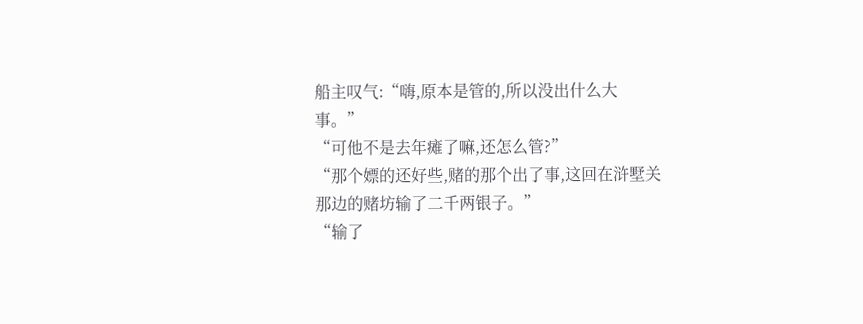船主叹气:“嗨,原本是管的,所以没出什么大事。”
“可他不是去年瘫了嘛,还怎么管?”
“那个嫖的还好些,赌的那个出了事,这回在浒墅关那边的赌坊输了二千两银子。”
“输了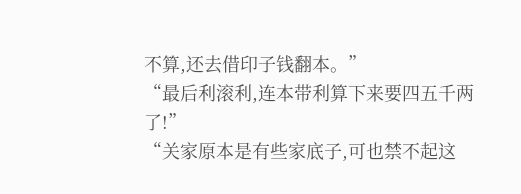不算,还去借印子钱翻本。”
“最后利滚利,连本带利算下来要四五千两了!”
“关家原本是有些家底子,可也禁不起这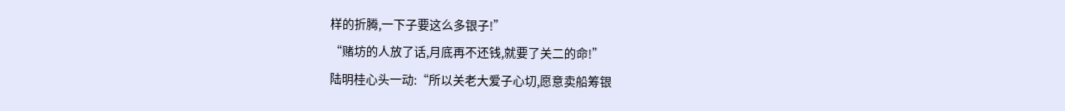样的折腾,一下子要这么多银子!”
“赌坊的人放了话,月底再不还钱,就要了关二的命!”
陆明桂心头一动:“所以关老大爱子心切,愿意卖船筹银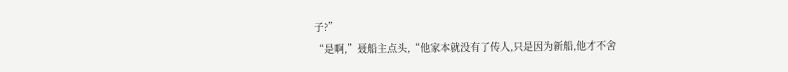子?”
“是啊,”聂船主点头,“他家本就没有了传人,只是因为新船,他才不舍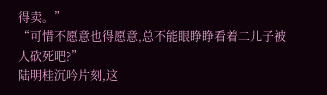得卖。”
“可惜不愿意也得愿意,总不能眼睁睁看着二儿子被人砍死吧?”
陆明桂沉吟片刻,这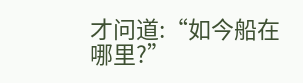才问道:“如今船在哪里?”